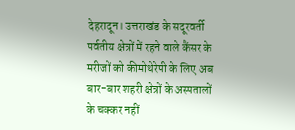देहरादून। उत्तराखंड के सदूरवर्ती पर्वतीय क्षेत्रों में रहने वाले कैंसर के मरीजों को कीमोथेरेपी के लिए अब बार-बार शहरी क्षेत्रों के अस्पतालों के चक्कर नहीं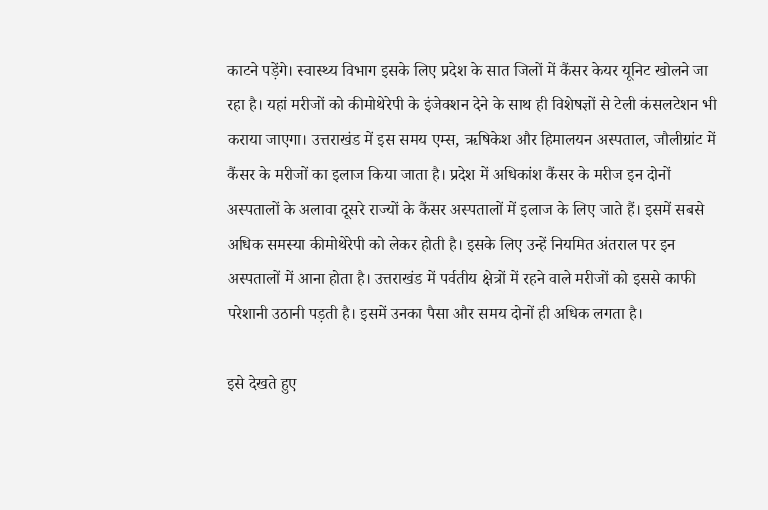काटने पड़ेंगे। स्वास्थ्य विभाग इसके लिए प्रदेश के सात जिलों में कैंसर केयर यूनिट खोलने जा रहा है। यहां मरीजों को कीमोथेरेपी के इंजेक्शन देने के साथ ही विशेषज्ञों से टेली कंसलटेशन भी कराया जाएगा। उत्तराखंड में इस समय एम्स, ऋषिकेश और हिमालयन अस्पताल, जौलीग्रांट में कैंसर के मरीजों का इलाज किया जाता है। प्रदेश में अधिकांश कैंसर के मरीज इन दोनों अस्पतालों के अलावा दूसरे राज्यों के कैंसर अस्पतालों में इलाज के लिए जाते हैं। इसमें सबसे अधिक समस्या कीमोथेरेपी को लेकर होती है। इसके लिए उन्हें नियमित अंतराल पर इन अस्पतालों में आना होता है। उत्तराखंड में पर्वतीय क्षेत्रों में रहने वाले मरीजों को इससे काफी परेशानी उठानी पड़ती है। इसमें उनका पैसा और समय दोनों ही अधिक लगता है।

इसे देखते हुए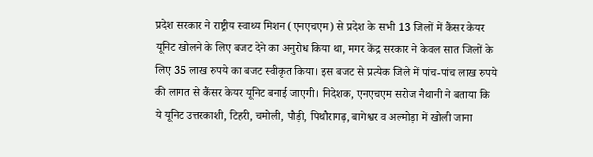प्रदेश सरकार ने राष्ट्रीय स्वाथ्य मिशन (एनएचएम) से प्रदेश के सभी 13 जिलों में कैंसर केयर यूनिट खोलने के लिए बजट देने का अनुरोध किया था, मगर केंद्र सरकार ने केवल सात जिलों के लिए 35 लाख रुपये का बजट स्वीकृत किया। इस बजट से प्रत्येक जिले में पांच-पांच लाख रुपये की लागत से कैंसर केयर यूनिट बनाई जाएगी। निदेशक, एनएचएम सरोज नैथानी ने बताया कि ये यूनिट उत्तरकाशी, टिहरी, चमोली, पौड़ी, पिथौरागढ़, बागेश्वर व अल्मोड़ा में खोली जाना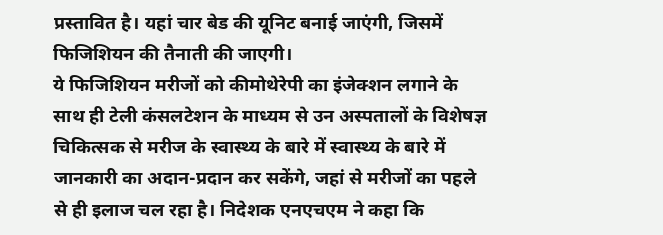प्रस्तावित है। यहां चार बेड की यूनिट बनाई जाएंगी, जिसमें फिजिशियन की तैनाती की जाएगी।
ये फिजिशियन मरीजों को कीमोथेरेपी का इंजेक्शन लगाने के साथ ही टेली कंसलटेशन के माध्यम से उन अस्पतालों के विशेषज्ञ चिकित्सक से मरीज के स्वास्थ्य के बारे में स्वास्थ्य के बारे में जानकारी का अदान-प्रदान कर सकेंगे, जहां से मरीजों का पहले से ही इलाज चल रहा है। निदेशक एनएचएम ने कहा कि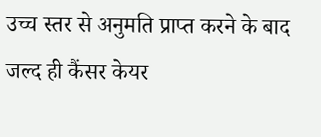उच्च स्तर से अनुमति प्राप्त करने के बाद जल्द ही कैंसर केयर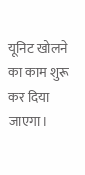यूनिट खोलने का काम शुरू कर दिया जाएगा।